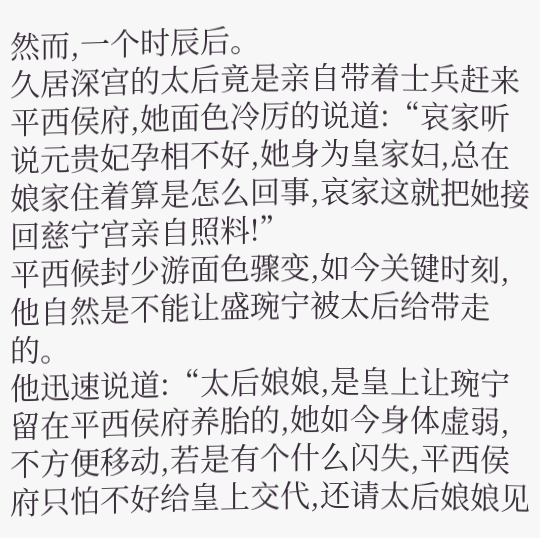然而,一个时辰后。
久居深宫的太后竟是亲自带着士兵赶来平西侯府,她面色冷厉的说道:“哀家听说元贵妃孕相不好,她身为皇家妇,总在娘家住着算是怎么回事,哀家这就把她接回慈宁宫亲自照料!”
平西候封少游面色骤变,如今关键时刻,他自然是不能让盛琬宁被太后给带走的。
他迅速说道:“太后娘娘,是皇上让琬宁留在平西侯府养胎的,她如今身体虚弱,不方便移动,若是有个什么闪失,平西侯府只怕不好给皇上交代,还请太后娘娘见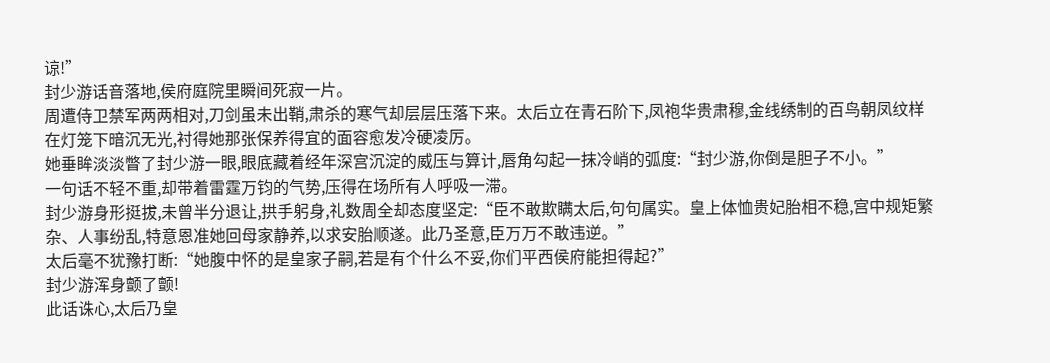谅!”
封少游话音落地,侯府庭院里瞬间死寂一片。
周遭侍卫禁军两两相对,刀剑虽未出鞘,肃杀的寒气却层层压落下来。太后立在青石阶下,凤袍华贵肃穆,金线绣制的百鸟朝凤纹样在灯笼下暗沉无光,衬得她那张保养得宜的面容愈发冷硬凌厉。
她垂眸淡淡瞥了封少游一眼,眼底藏着经年深宫沉淀的威压与算计,唇角勾起一抹冷峭的弧度:“封少游,你倒是胆子不小。”
一句话不轻不重,却带着雷霆万钧的气势,压得在场所有人呼吸一滞。
封少游身形挺拔,未曾半分退让,拱手躬身,礼数周全却态度坚定:“臣不敢欺瞒太后,句句属实。皇上体恤贵妃胎相不稳,宫中规矩繁杂、人事纷乱,特意恩准她回母家静养,以求安胎顺遂。此乃圣意,臣万万不敢违逆。”
太后毫不犹豫打断:“她腹中怀的是皇家子嗣,若是有个什么不妥,你们平西侯府能担得起?”
封少游浑身颤了颤!
此话诛心,太后乃皇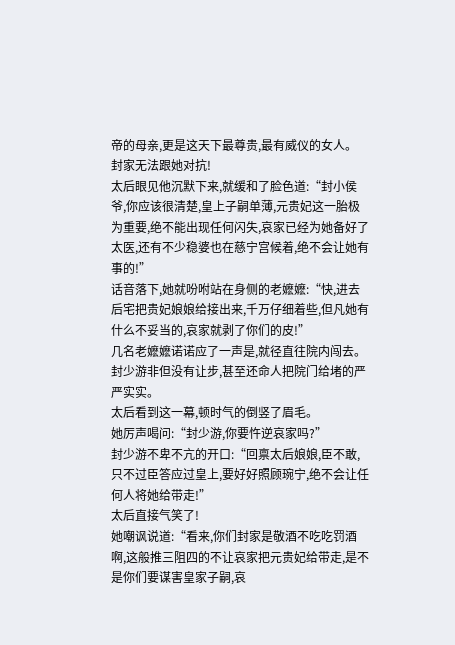帝的母亲,更是这天下最尊贵,最有威仪的女人。
封家无法跟她对抗!
太后眼见他沉默下来,就缓和了脸色道:“封小侯爷,你应该很清楚,皇上子嗣单薄,元贵妃这一胎极为重要,绝不能出现任何闪失,哀家已经为她备好了太医,还有不少稳婆也在慈宁宫候着,绝不会让她有事的!”
话音落下,她就吩咐站在身侧的老嬷嬷:“快,进去后宅把贵妃娘娘给接出来,千万仔细着些,但凡她有什么不妥当的,哀家就剥了你们的皮!”
几名老嬷嬷诺诺应了一声是,就径直往院内闯去。
封少游非但没有让步,甚至还命人把院门给堵的严严实实。
太后看到这一幕,顿时气的倒竖了眉毛。
她厉声喝问:“封少游,你要忤逆哀家吗?”
封少游不卑不亢的开口:“回禀太后娘娘,臣不敢,只不过臣答应过皇上,要好好照顾琬宁,绝不会让任何人将她给带走!”
太后直接气笑了!
她嘲讽说道:“看来,你们封家是敬酒不吃吃罚酒啊,这般推三阻四的不让哀家把元贵妃给带走,是不是你们要谋害皇家子嗣,哀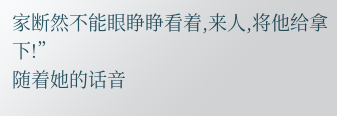家断然不能眼睁睁看着,来人,将他给拿下!”
随着她的话音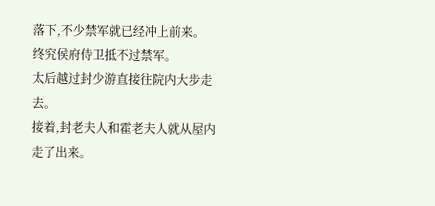落下,不少禁军就已经冲上前来。
终究侯府侍卫抵不过禁军。
太后越过封少游直接往院内大步走去。
接着,封老夫人和霍老夫人就从屋内走了出来。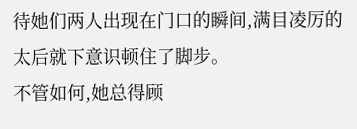待她们两人出现在门口的瞬间,满目凌厉的太后就下意识顿住了脚步。
不管如何,她总得顾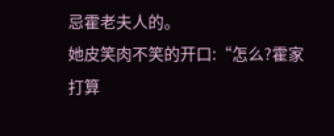忌霍老夫人的。
她皮笑肉不笑的开口:“怎么?霍家打算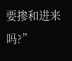要掺和进来吗?”